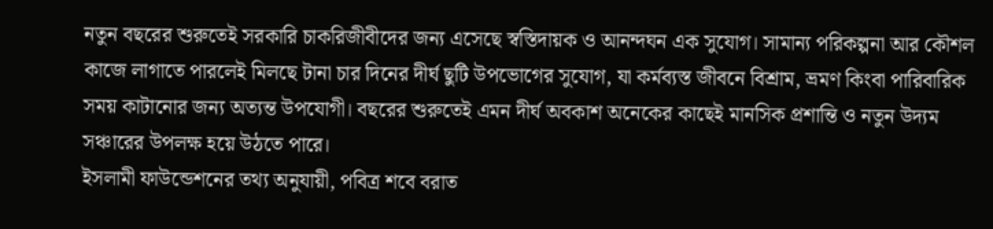নতুন বছরের শুরুতেই সরকারি চাকরিজীবীদের জন্য এসেছে স্বস্তিদায়ক ও আনন্দঘন এক সুযোগ। সামান্য পরিকল্পনা আর কৌশল কাজে লাগাতে পারলেই মিলছে টানা চার দিনের দীর্ঘ ছুটি উপভোগের সুযোগ, যা কর্মব্যস্ত জীবনে বিশ্রাম, ভ্রমণ কিংবা পারিবারিক সময় কাটানোর জন্য অত্যন্ত উপযোগী। বছরের শুরুতেই এমন দীর্ঘ অবকাশ অনেকের কাছেই মানসিক প্রশান্তি ও নতুন উদ্যম সঞ্চারের উপলক্ষ হয়ে উঠতে পারে।
ইসলামী ফাউন্ডেশনের তথ্য অনুযায়ী, পবিত্র শবে বরাত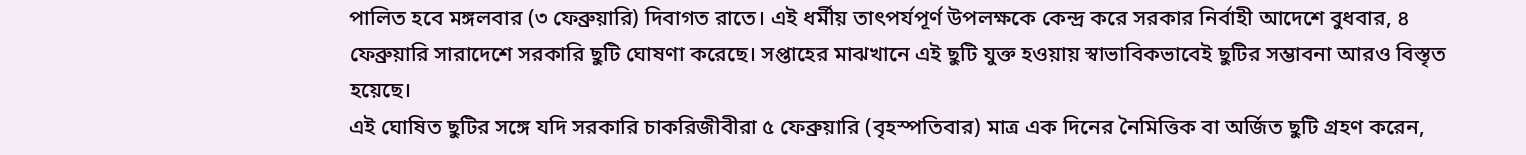পালিত হবে মঙ্গলবার (৩ ফেব্রুয়ারি) দিবাগত রাতে। এই ধর্মীয় তাৎপর্যপূর্ণ উপলক্ষকে কেন্দ্র করে সরকার নির্বাহী আদেশে বুধবার, ৪ ফেব্রুয়ারি সারাদেশে সরকারি ছুটি ঘোষণা করেছে। সপ্তাহের মাঝখানে এই ছুটি যুক্ত হওয়ায় স্বাভাবিকভাবেই ছুটির সম্ভাবনা আরও বিস্তৃত হয়েছে।
এই ঘোষিত ছুটির সঙ্গে যদি সরকারি চাকরিজীবীরা ৫ ফেব্রুয়ারি (বৃহস্পতিবার) মাত্র এক দিনের নৈমিত্তিক বা অর্জিত ছুটি গ্রহণ করেন,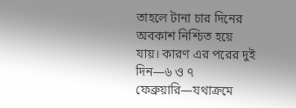তাহলে টানা চার দিনের অবকাশ নিশ্চিত হয়ে যায়। কারণ এর পরের দুই দিন—৬ ও ৭ ফেব্রুয়ারি—যথাক্রমে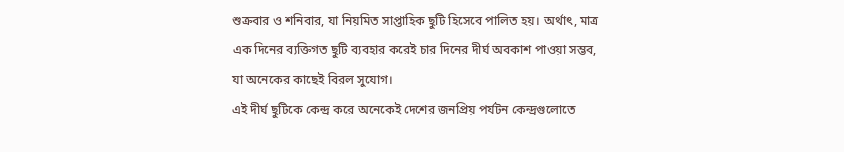শুক্রবার ও শনিবার, যা নিয়মিত সাপ্তাহিক ছুটি হিসেবে পালিত হয়। অর্থাৎ, মাত্র এক দিনের ব্যক্তিগত ছুটি ব্যবহার করেই চার দিনের দীর্ঘ অবকাশ পাওয়া সম্ভব, যা অনেকের কাছেই বিরল সুযোগ।
এই দীর্ঘ ছুটিকে কেন্দ্র করে অনেকেই দেশের জনপ্রিয় পর্যটন কেন্দ্রগুলোতে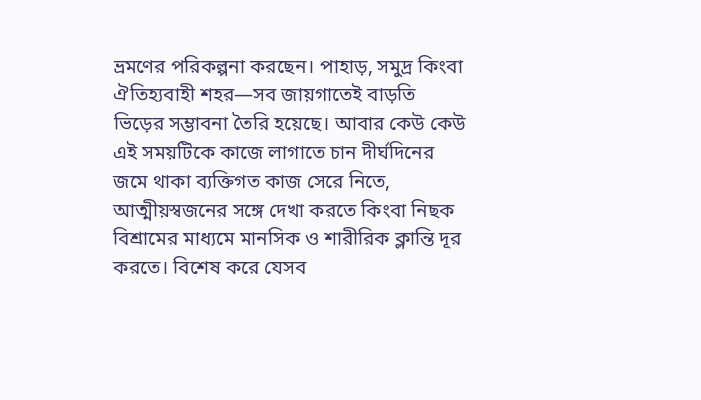ভ্রমণের পরিকল্পনা করছেন। পাহাড়, সমুদ্র কিংবা ঐতিহ্যবাহী শহর—সব জায়গাতেই বাড়তি ভিড়ের সম্ভাবনা তৈরি হয়েছে। আবার কেউ কেউ এই সময়টিকে কাজে লাগাতে চান দীর্ঘদিনের জমে থাকা ব্যক্তিগত কাজ সেরে নিতে, আত্মীয়স্বজনের সঙ্গে দেখা করতে কিংবা নিছক বিশ্রামের মাধ্যমে মানসিক ও শারীরিক ক্লান্তি দূর করতে। বিশেষ করে যেসব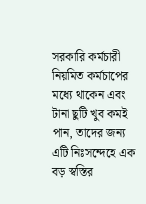সরকারি কর্মচারী নিয়মিত কর্মচাপের মধ্যে থাকেন এবং টানা ছুটি খুব কমই পান, তাদের জন্য এটি নিঃসন্দেহে এক বড় স্বস্তির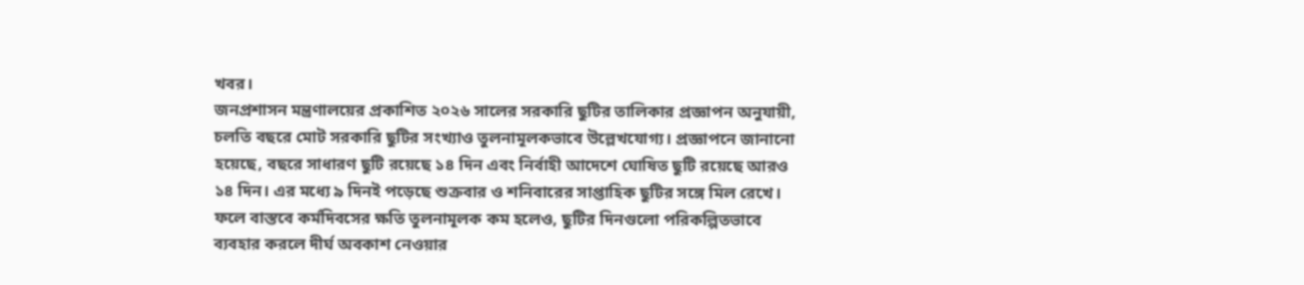খবর।
জনপ্রশাসন মন্ত্রণালয়ের প্রকাশিত ২০২৬ সালের সরকারি ছুটির তালিকার প্রজ্ঞাপন অনুযায়ী, চলতি বছরে মোট সরকারি ছুটির সংখ্যাও তুলনামূলকভাবে উল্লেখযোগ্য। প্রজ্ঞাপনে জানানো হয়েছে, বছরে সাধারণ ছুটি রয়েছে ১৪ দিন এবং নির্বাহী আদেশে ঘোষিত ছুটি রয়েছে আরও ১৪ দিন। এর মধ্যে ৯ দিনই পড়েছে শুক্রবার ও শনিবারের সাপ্তাহিক ছুটির সঙ্গে মিল রেখে। ফলে বাস্তবে কর্মদিবসের ক্ষতি তুলনামূলক কম হলেও, ছুটির দিনগুলো পরিকল্পিতভাবে ব্যবহার করলে দীর্ঘ অবকাশ নেওয়ার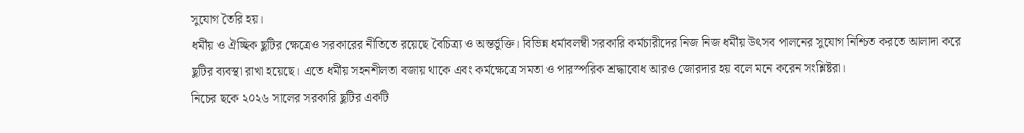সুযোগ তৈরি হয়।
ধর্মীয় ও ঐচ্ছিক ছুটির ক্ষেত্রেও সরকারের নীতিতে রয়েছে বৈচিত্র্য ও অন্তর্ভুক্তি। বিভিন্ন ধর্মাবলম্বী সরকারি কর্মচারীদের নিজ নিজ ধর্মীয় উৎসব পালনের সুযোগ নিশ্চিত করতে আলাদা করে ছুটির ব্যবস্থা রাখা হয়েছে। এতে ধর্মীয় সহনশীলতা বজায় থাকে এবং কর্মক্ষেত্রে সমতা ও পারস্পরিক শ্রদ্ধাবোধ আরও জোরদার হয় বলে মনে করেন সংশ্লিষ্টরা।
নিচের ছকে ২০২৬ সালের সরকারি ছুটির একটি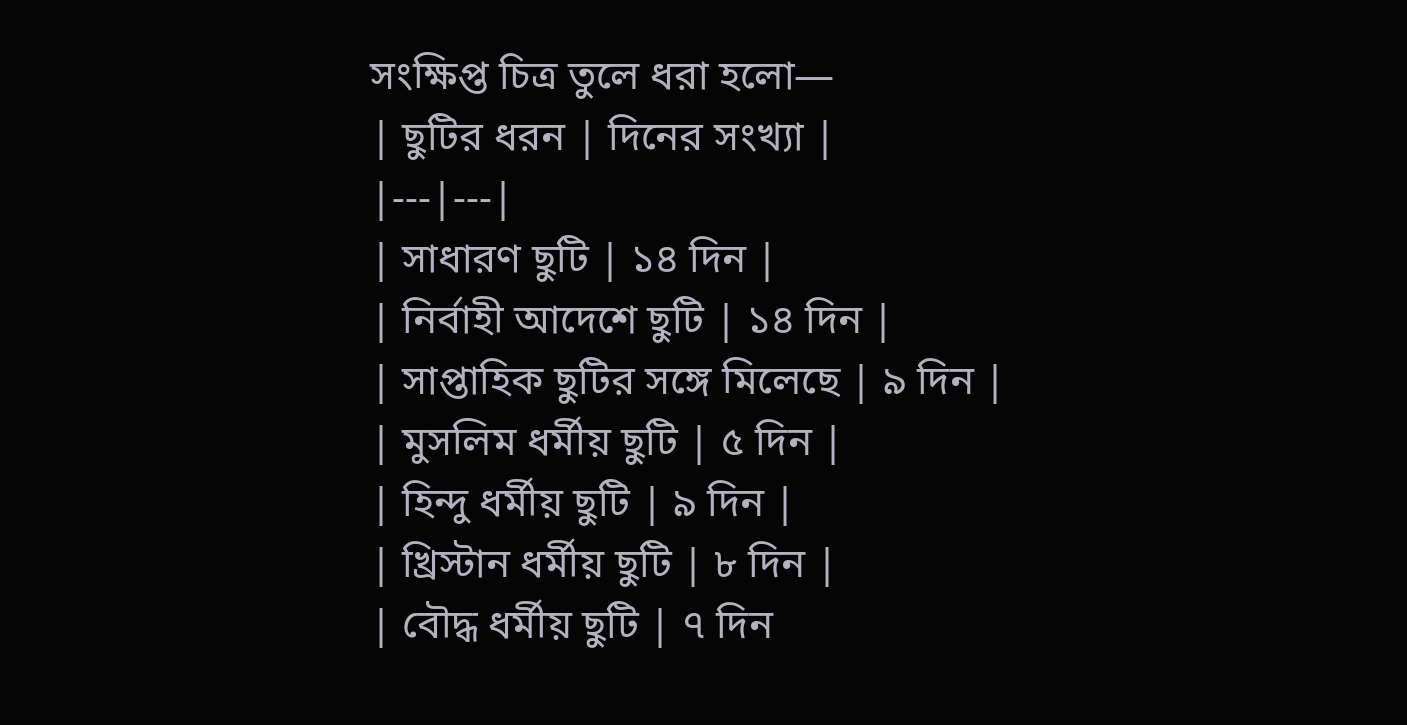সংক্ষিপ্ত চিত্র তুলে ধরা হলো—
| ছুটির ধরন | দিনের সংখ্যা |
|---|---|
| সাধারণ ছুটি | ১৪ দিন |
| নির্বাহী আদেশে ছুটি | ১৪ দিন |
| সাপ্তাহিক ছুটির সঙ্গে মিলেছে | ৯ দিন |
| মুসলিম ধর্মীয় ছুটি | ৫ দিন |
| হিন্দু ধর্মীয় ছুটি | ৯ দিন |
| খ্রিস্টান ধর্মীয় ছুটি | ৮ দিন |
| বৌদ্ধ ধর্মীয় ছুটি | ৭ দিন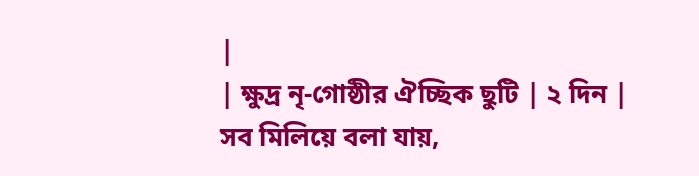|
| ক্ষুদ্র নৃ-গোষ্ঠীর ঐচ্ছিক ছুটি | ২ দিন |
সব মিলিয়ে বলা যায়,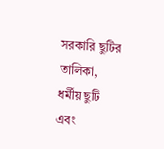সরকারি ছুটির তালিকা, ধর্মীয় ছুটি এবং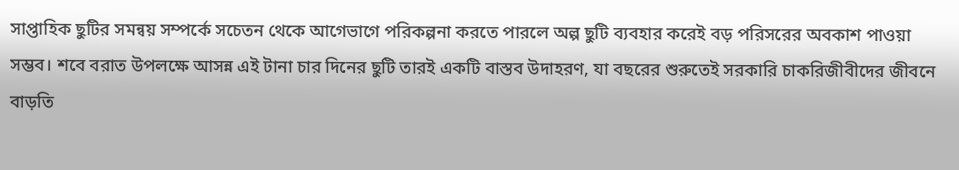সাপ্তাহিক ছুটির সমন্বয় সম্পর্কে সচেতন থেকে আগেভাগে পরিকল্পনা করতে পারলে অল্প ছুটি ব্যবহার করেই বড় পরিসরের অবকাশ পাওয়া সম্ভব। শবে বরাত উপলক্ষে আসন্ন এই টানা চার দিনের ছুটি তারই একটি বাস্তব উদাহরণ, যা বছরের শুরুতেই সরকারি চাকরিজীবীদের জীবনে বাড়তি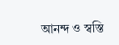আনন্দ ও স্বস্তি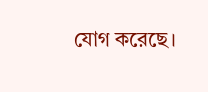যোগ করেছে।